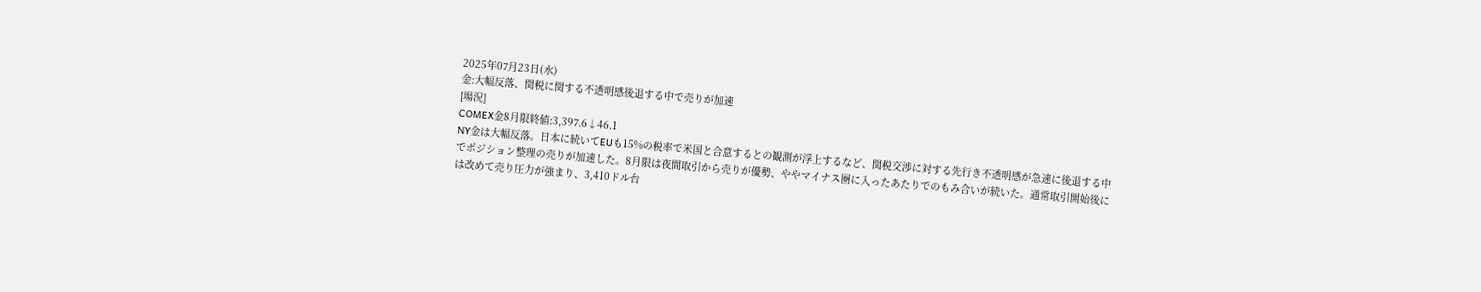2025年07月23日(水)
金:大幅反落、関税に関する不透明感後退する中で売りが加速
[場況]
COMEX金8月限終値:3,397.6↓46.1
NY金は大幅反落。日本に続いてEUも15%の税率で米国と合意するとの観測が浮上するなど、関税交渉に対する先行き不透明感が急速に後退する中でポジション整理の売りが加速した。8月限は夜間取引から売りが優勢、ややマイナス圏に入ったあたりでのもみ合いが続いた。通常取引開始後には改めて売り圧力が強まり、3,410ドル台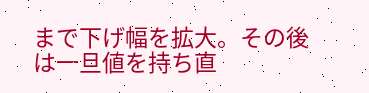まで下げ幅を拡大。その後は一旦値を持ち直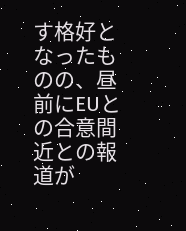す格好となったものの、昼前にEUとの合意間近との報道が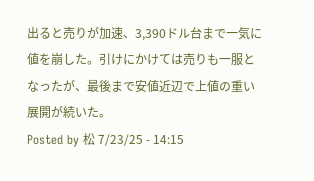出ると売りが加速、3,390ドル台まで一気に値を崩した。引けにかけては売りも一服となったが、最後まで安値近辺で上値の重い展開が続いた。
Posted by 松 7/23/25 - 14:15